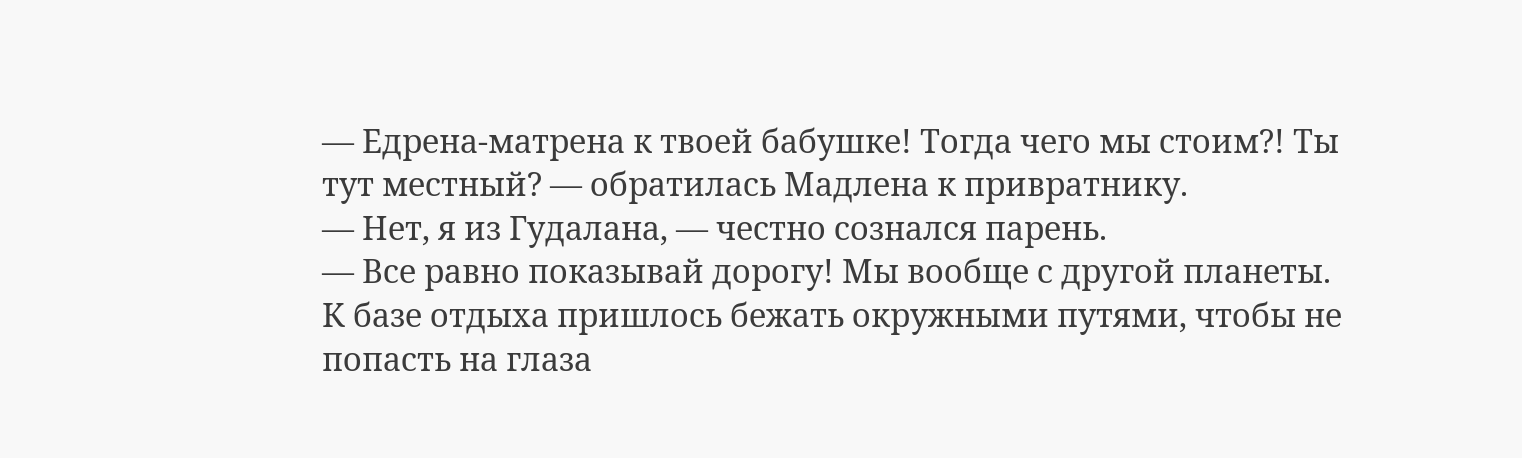— Едрена-матрена к твоей бабушке! Тогда чего мы стоим?! Ты тут местный? — обратилась Мадлена к привратнику.
— Нет, я из Гудалана, — честно сознался парень.
— Все равно показывай дорогу! Мы вообще с другой планеты.
К базе отдыха пришлось бежать окружными путями, чтобы не попасть на глаза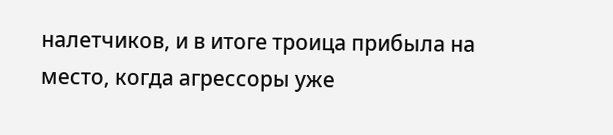налетчиков, и в итоге троица прибыла на место, когда агрессоры уже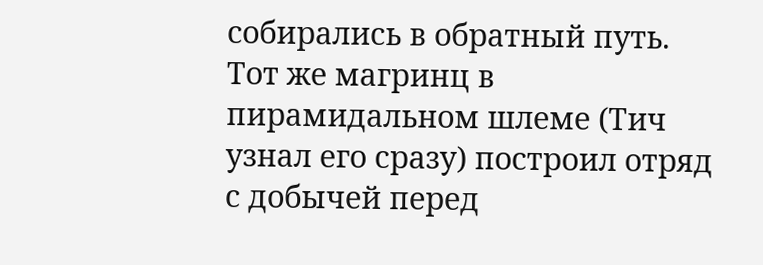собирались в обратный путь.
Тот же магринц в пирамидальном шлеме (Тич узнал его сразу) построил отряд с добычей перед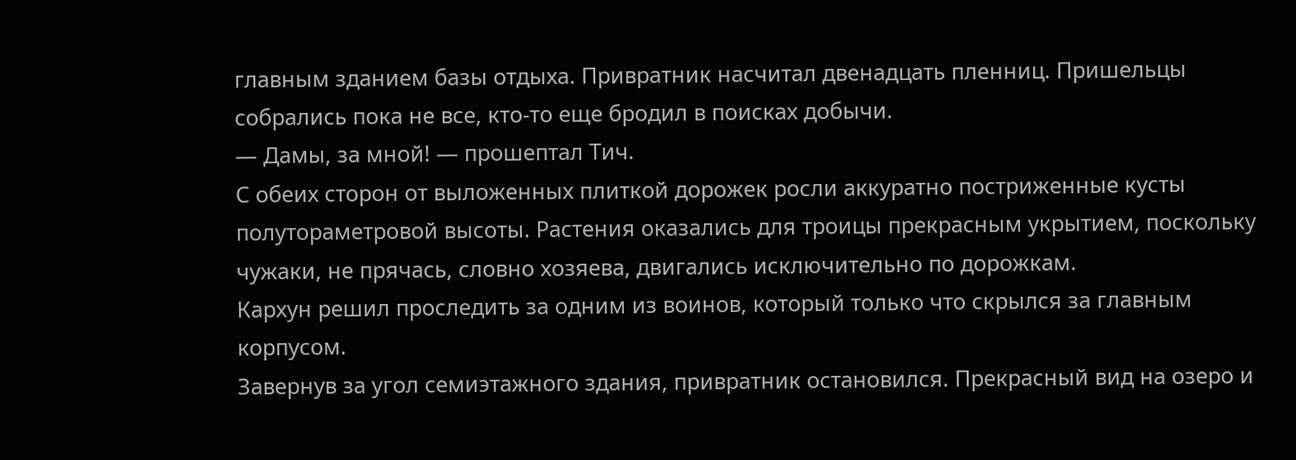главным зданием базы отдыха. Привратник насчитал двенадцать пленниц. Пришельцы собрались пока не все, кто-то еще бродил в поисках добычи.
— Дамы, за мной! — прошептал Тич.
С обеих сторон от выложенных плиткой дорожек росли аккуратно постриженные кусты полутораметровой высоты. Растения оказались для троицы прекрасным укрытием, поскольку чужаки, не прячась, словно хозяева, двигались исключительно по дорожкам.
Кархун решил проследить за одним из воинов, который только что скрылся за главным корпусом.
Завернув за угол семиэтажного здания, привратник остановился. Прекрасный вид на озеро и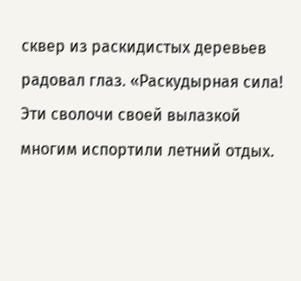сквер из раскидистых деревьев радовал глаз. «Раскудырная сила! Эти сволочи своей вылазкой многим испортили летний отдых.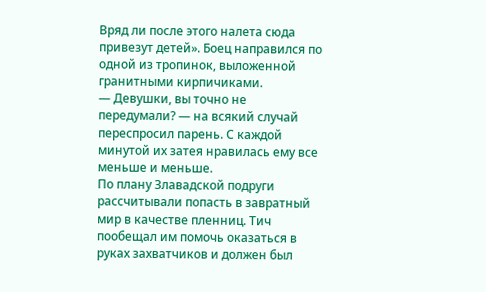Вряд ли после этого налета сюда привезут детей». Боец направился по одной из тропинок, выложенной гранитными кирпичиками.
— Девушки, вы точно не передумали? — на всякий случай переспросил парень. С каждой минутой их затея нравилась ему все меньше и меньше.
По плану Злавадской подруги рассчитывали попасть в завратный мир в качестве пленниц. Тич пообещал им помочь оказаться в руках захватчиков и должен был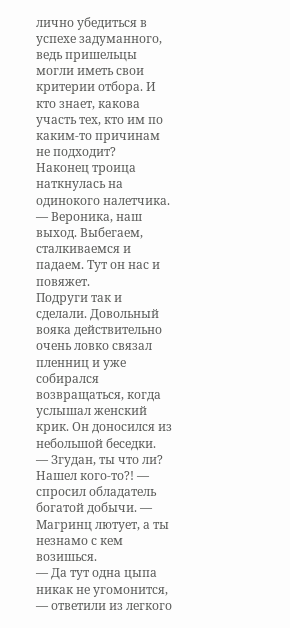лично убедиться в успехе задуманного, ведь пришельцы могли иметь свои критерии отбора. И кто знает, какова участь тех, кто им по каким-то причинам не подходит?
Наконец троица наткнулась на одинокого налетчика.
— Вероника, наш выход. Выбегаем, сталкиваемся и падаем. Тут он нас и повяжет.
Подруги так и сделали. Довольный вояка действительно очень ловко связал пленниц и уже собирался возвращаться, когда услышал женский крик. Он доносился из небольшой беседки.
— Згудан, ты что ли? Нашел кого-то?! — спросил обладатель богатой добычи. — Магринц лютует, а ты незнамо с кем возишься.
— Да тут одна цыпа никак не угомонится, — ответили из легкого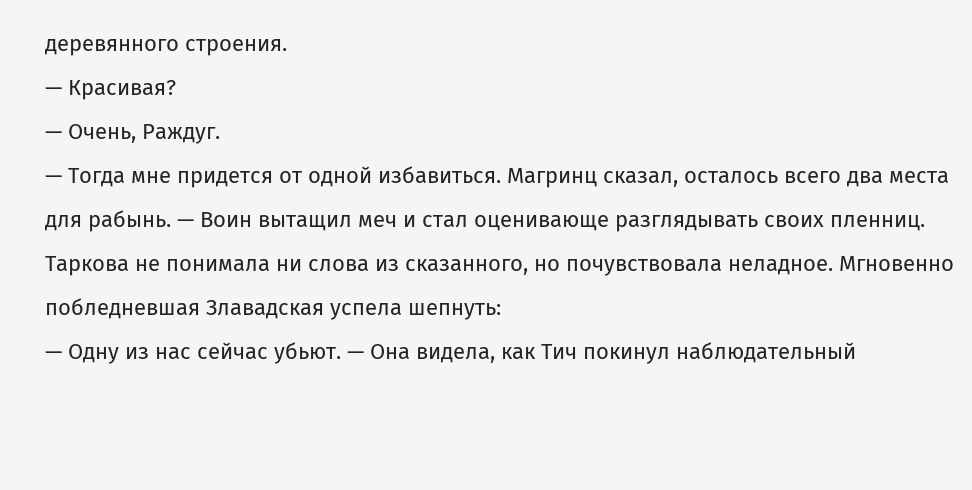деревянного строения.
— Красивая?
— Очень, Раждуг.
— Тогда мне придется от одной избавиться. Магринц сказал, осталось всего два места для рабынь. — Воин вытащил меч и стал оценивающе разглядывать своих пленниц.
Таркова не понимала ни слова из сказанного, но почувствовала неладное. Мгновенно побледневшая Злавадская успела шепнуть:
— Одну из нас сейчас убьют. — Она видела, как Тич покинул наблюдательный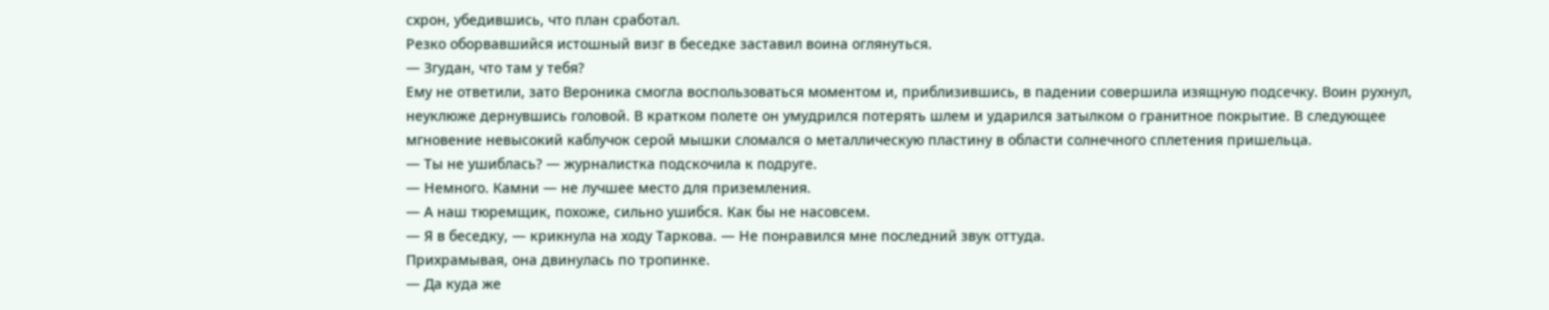схрон, убедившись, что план сработал.
Резко оборвавшийся истошный визг в беседке заставил воина оглянуться.
— Згудан, что там у тебя?
Ему не ответили, зато Вероника смогла воспользоваться моментом и, приблизившись, в падении совершила изящную подсечку. Воин рухнул, неуклюже дернувшись головой. В кратком полете он умудрился потерять шлем и ударился затылком о гранитное покрытие. В следующее мгновение невысокий каблучок серой мышки сломался о металлическую пластину в области солнечного сплетения пришельца.
— Ты не ушиблась? — журналистка подскочила к подруге.
— Немного. Камни — не лучшее место для приземления.
— А наш тюремщик, похоже, сильно ушибся. Как бы не насовсем.
— Я в беседку, — крикнула на ходу Таркова. — Не понравился мне последний звук оттуда.
Прихрамывая, она двинулась по тропинке.
— Да куда же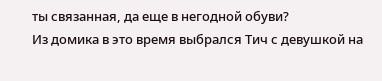ты связанная, да еще в негодной обуви?
Из домика в это время выбрался Тич с девушкой на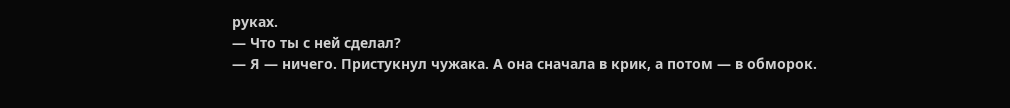руках.
— Что ты с ней сделал?
— Я — ничего. Пристукнул чужака. А она сначала в крик, а потом — в обморок.